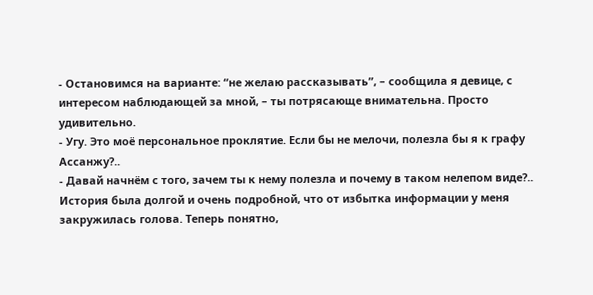- Остановимся на варианте: “не желаю рассказывать”, – сообщила я девице, с интересом наблюдающей за мной, – ты потрясающе внимательна. Просто удивительно.
- Угу. Это моё персональное проклятие. Если бы не мелочи, полезла бы я к графу Ассанжу?..
- Давай начнём с того, зачем ты к нему полезла и почему в таком нелепом виде?..
История была долгой и очень подробной, что от избытка информации у меня закружилась голова. Теперь понятно,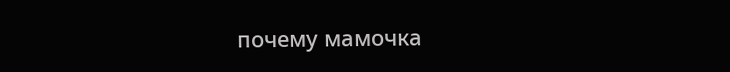почему мамочка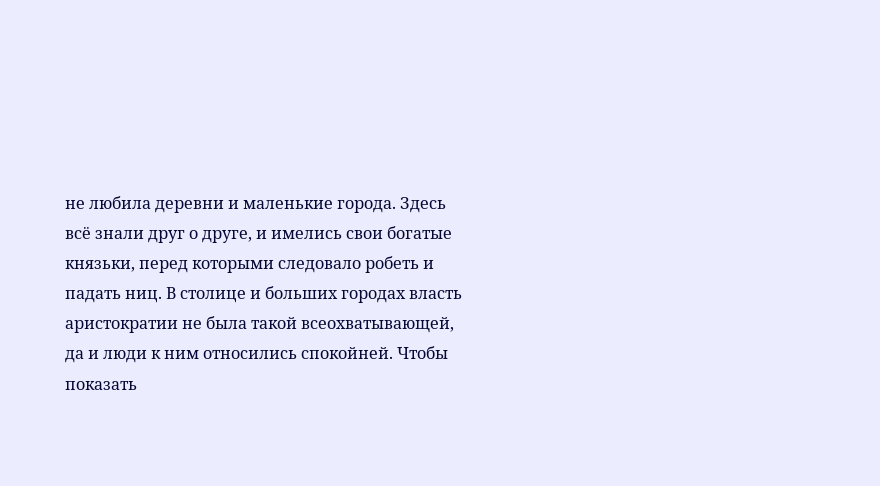не любила деревни и маленькие города. Здесь всё знали друг о друге, и имелись свои богатые князьки, перед которыми следовало робеть и падать ниц. В столице и больших городах власть аристократии не была такой всеохватывающей, да и люди к ним относились спокойней. Чтобы показать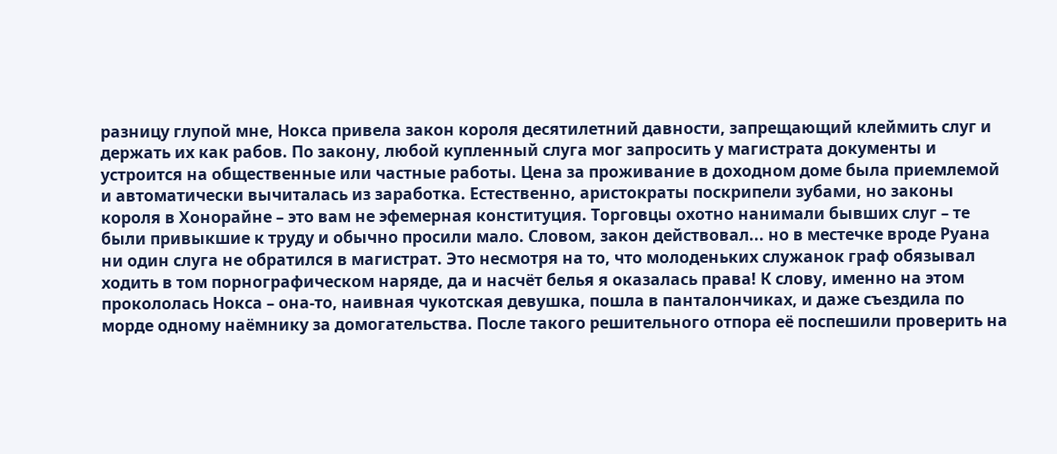разницу глупой мне, Нокса привела закон короля десятилетний давности, запрещающий клеймить слуг и держать их как рабов. По закону, любой купленный слуга мог запросить у магистрата документы и устроится на общественные или частные работы. Цена за проживание в доходном доме была приемлемой и автоматически вычиталась из заработка. Естественно, аристократы поскрипели зубами, но законы короля в Хонорайне – это вам не эфемерная конституция. Торговцы охотно нанимали бывших слуг – те были привыкшие к труду и обычно просили мало. Словом, закон действовал... но в местечке вроде Руана ни один слуга не обратился в магистрат. Это несмотря на то, что молоденьких служанок граф обязывал ходить в том порнографическом наряде, да и насчёт белья я оказалась права! К слову, именно на этом прокололась Нокса – она-то, наивная чукотская девушка, пошла в панталончиках, и даже съездила по морде одному наёмнику за домогательства. После такого решительного отпора её поспешили проверить на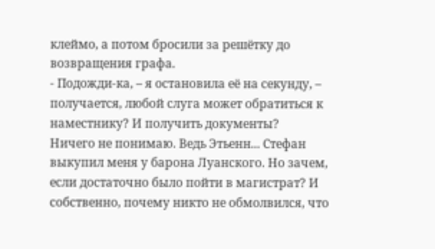клеймо, а потом бросили за решётку до возвращения графа.
- Подожди-ка, – я остановила её на секунду, – получается, любой слуга может обратиться к наместнику? И получить документы?
Ничего не понимаю. Ведь Этьенн... Стефан выкупил меня у барона Луанского. Но зачем, если достаточно было пойти в магистрат? И собственно, почему никто не обмолвился, что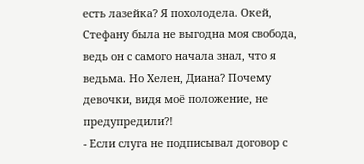есть лазейка? Я похолодела. Окей, Стефану была не выгодна моя свобода, ведь он с самого начала знал, что я ведьма. Но Хелен, Диана? Почему девочки, видя моё положение, не предупредили?!
- Если слуга не подписывал договор с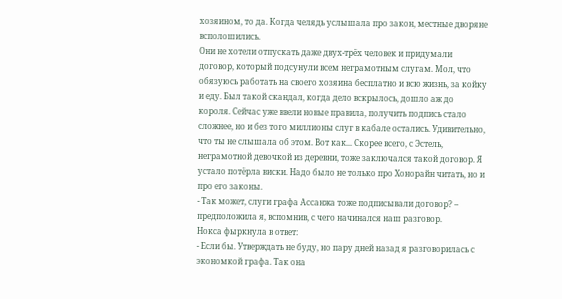хозяином, то да. Когда челядь услышала про закон, местные дворяне всполошились.
Они не хотели отпускать даже двух-трёх человек и придумали договор, который подсунули всем неграмотным слугам. Мол, что обязуюсь работать на своего хозяина бесплатно и всю жизнь, за койку и еду. Был такой скандал, когда дело вскрылось, дошло аж до короля. Сейчас уже ввели новые правила, получить подпись стало сложнее, но и без того миллионы слуг в кабале остались. Удивительно, что ты не слышала об этом. Вот как... Скорее всего, с Эстель, неграмотной девочкой из деревни, тоже заключался такой договор. Я устало потёрла виски. Надо было не только про Хонорайн читать, но и про его законы.
- Так может, слуги графа Ассанжа тоже подписывали договор? – предположила я, вспомнив, с чего начинался наш разговор.
Нокса фыркнула в ответ:
- Если бы. Утверждать не буду, но пару дней назад я разговорилась с экономкой графа. Так она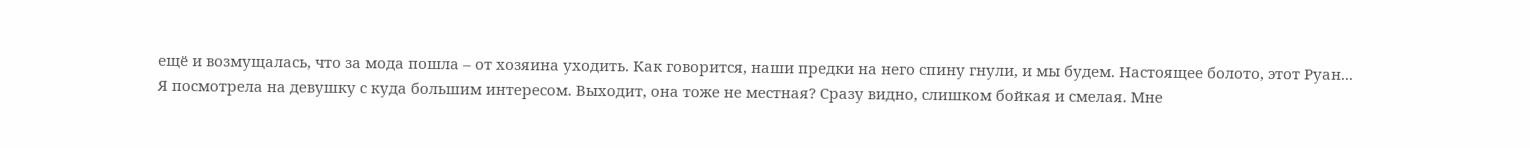ещё и возмущалась, что за мода пошла – от хозяина уходить. Как говорится, наши предки на него спину гнули, и мы будем. Настоящее болото, этот Руан...
Я посмотрела на девушку с куда большим интересом. Выходит, она тоже не местная? Сразу видно, слишком бойкая и смелая. Мне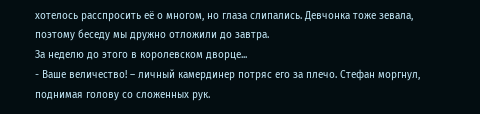хотелось расспросить её о многом, но глаза слипались. Девчонка тоже зевала, поэтому беседу мы дружно отложили до завтра.
За неделю до этого в королевском дворце...
- Ваше величество! – личный камердинер потряс его за плечо. Стефан моргнул, поднимая голову со сложенных рук.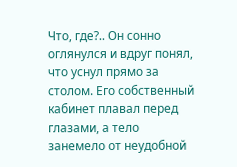Что, где?.. Он сонно оглянулся и вдруг понял, что уснул прямо за столом. Его собственный кабинет плавал перед глазами, а тело занемело от неудобной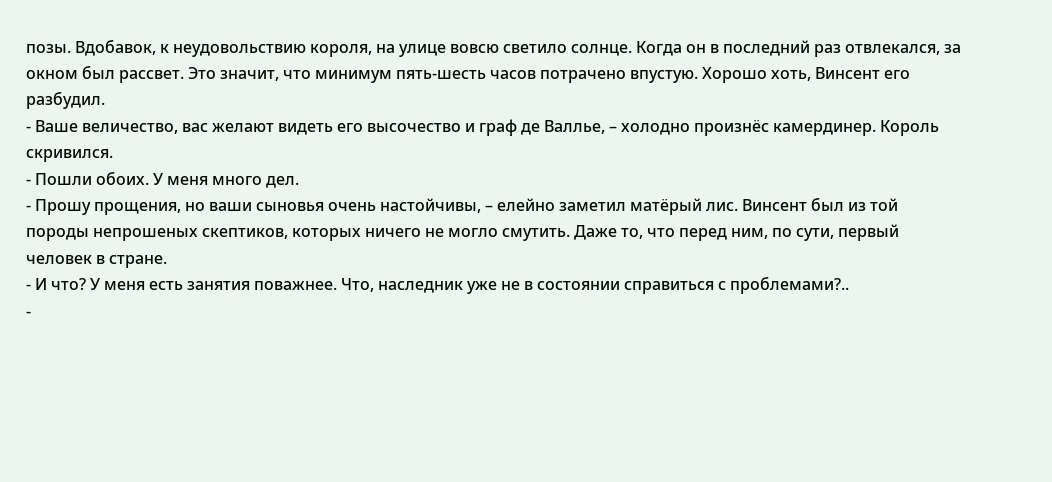позы. Вдобавок, к неудовольствию короля, на улице вовсю светило солнце. Когда он в последний раз отвлекался, за окном был рассвет. Это значит, что минимум пять-шесть часов потрачено впустую. Хорошо хоть, Винсент его разбудил.
- Ваше величество, вас желают видеть его высочество и граф де Валлье, – холодно произнёс камердинер. Король скривился.
- Пошли обоих. У меня много дел.
- Прошу прощения, но ваши сыновья очень настойчивы, – елейно заметил матёрый лис. Винсент был из той породы непрошеных скептиков, которых ничего не могло смутить. Даже то, что перед ним, по сути, первый человек в стране.
- И что? У меня есть занятия поважнее. Что, наследник уже не в состоянии справиться с проблемами?..
-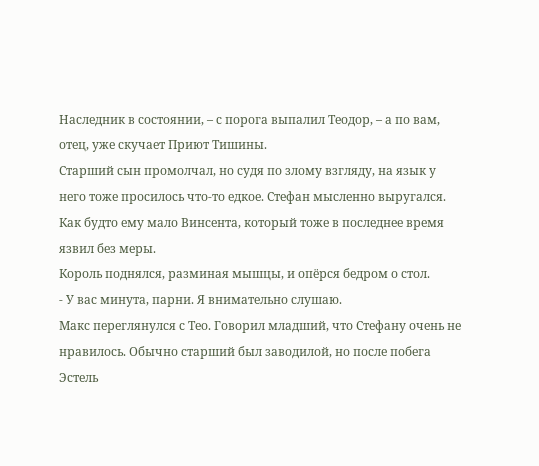Наследник в состоянии, – с порога выпалил Теодор, – а по вам, отец, уже скучает Приют Тишины.
Старший сын промолчал, но судя по злому взгляду, на язык у него тоже просилось что-то едкое. Стефан мысленно выругался. Как будто ему мало Винсента, который тоже в последнее время язвил без меры.
Король поднялся, разминая мышцы, и опёрся бедром о стол.
- У вас минута, парни. Я внимательно слушаю.
Макс переглянулся с Тео. Говорил младший, что Стефану очень не нравилось. Обычно старший был заводилой, но после побега Эстель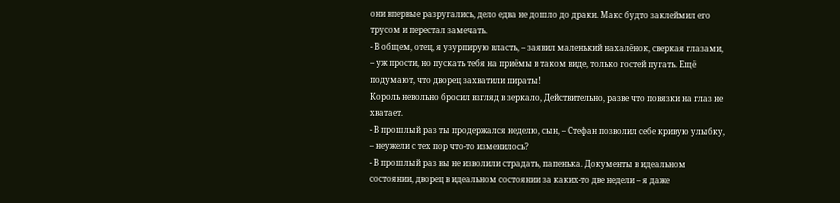они впервые разругались, дело едва не дошло до драки. Макс будто заклеймил его трусом и перестал замечать.
- В общем, отец, я узурпирую власть, – заявил маленький нахалёнок, сверкая глазами, – уж прости, но пускать тебя на приёмы в таком виде, только гостей пугать. Ещё подумают, что дворец захватили пираты!
Король невольно бросил взгляд в зеркало, Действительно, разве что повязки на глаз не хватает.
- В прошлый раз ты продержался неделю, сын, – Стефан позволил себе кривую улыбку, – неужели с тех пор что-то изменилось?
- В прошлый раз вы не изволили страдать, папенька. Документы в идеальном состоянии, дворец в идеальном состоянии за каких-то две недели – я даже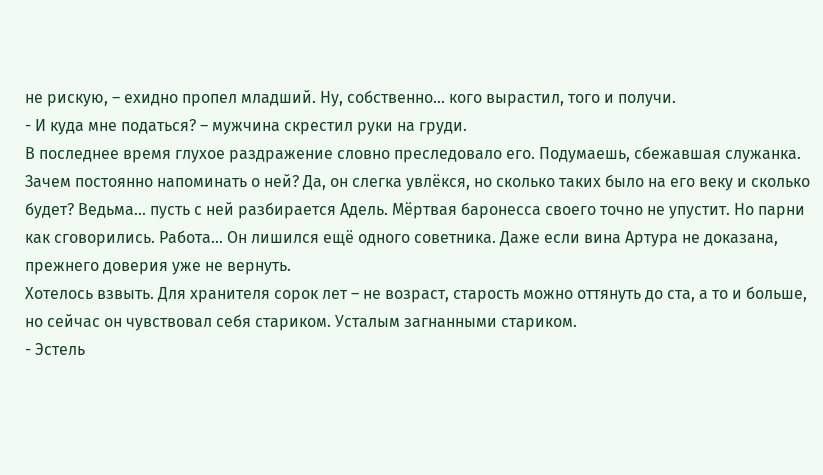не рискую, – ехидно пропел младший. Ну, собственно... кого вырастил, того и получи.
- И куда мне податься? – мужчина скрестил руки на груди.
В последнее время глухое раздражение словно преследовало его. Подумаешь, сбежавшая служанка. Зачем постоянно напоминать о ней? Да, он слегка увлёкся, но сколько таких было на его веку и сколько будет? Ведьма... пусть с ней разбирается Адель. Мёртвая баронесса своего точно не упустит. Но парни как сговорились. Работа... Он лишился ещё одного советника. Даже если вина Артура не доказана, прежнего доверия уже не вернуть.
Хотелось взвыть. Для хранителя сорок лет – не возраст, старость можно оттянуть до ста, а то и больше, но сейчас он чувствовал себя стариком. Усталым загнанными стариком.
- Эстель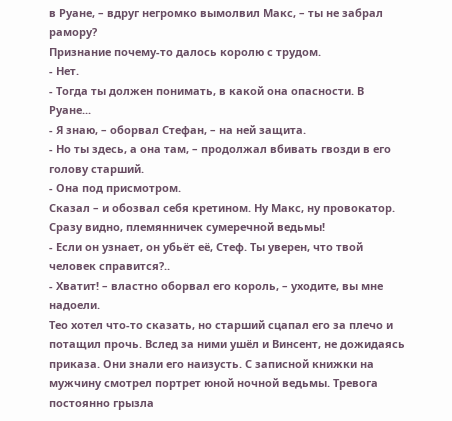в Руане, – вдруг негромко вымолвил Макс, – ты не забрал рамору?
Признание почему-то далось королю с трудом.
- Нет.
- Тогда ты должен понимать, в какой она опасности. В Руане...
- Я знаю, – оборвал Стефан, – на ней защита.
- Но ты здесь, а она там, – продолжал вбивать гвозди в его голову старший.
- Она под присмотром.
Сказал – и обозвал себя кретином. Ну Макс, ну провокатор. Сразу видно, племянничек сумеречной ведьмы!
- Если он узнает, он убьёт её, Стеф. Ты уверен, что твой человек справится?..
- Хватит! – властно оборвал его король, – уходите, вы мне надоели.
Тео хотел что-то сказать, но старший сцапал его за плечо и потащил прочь. Вслед за ними ушёл и Винсент, не дожидаясь приказа. Они знали его наизусть. С записной книжки на мужчину смотрел портрет юной ночной ведьмы. Тревога постоянно грызла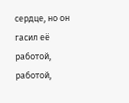сердце, но он гасил её работой, работой,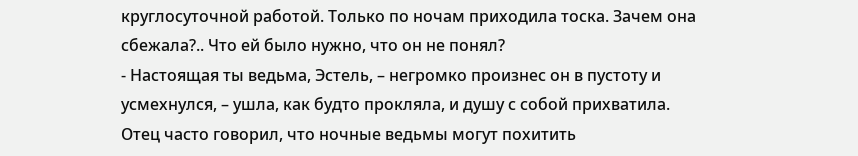круглосуточной работой. Только по ночам приходила тоска. Зачем она сбежала?.. Что ей было нужно, что он не понял?
- Настоящая ты ведьма, Эстель, – негромко произнес он в пустоту и усмехнулся, – ушла, как будто прокляла, и душу с собой прихватила.
Отец часто говорил, что ночные ведьмы могут похитить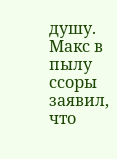душу. Макс в пылу ссоры заявил, что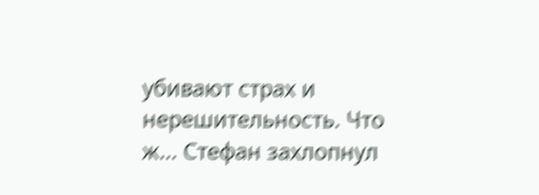убивают страх и нерешительность. Что ж... Стефан захлопнул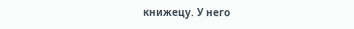книжецу. У него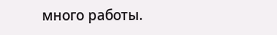много работы.